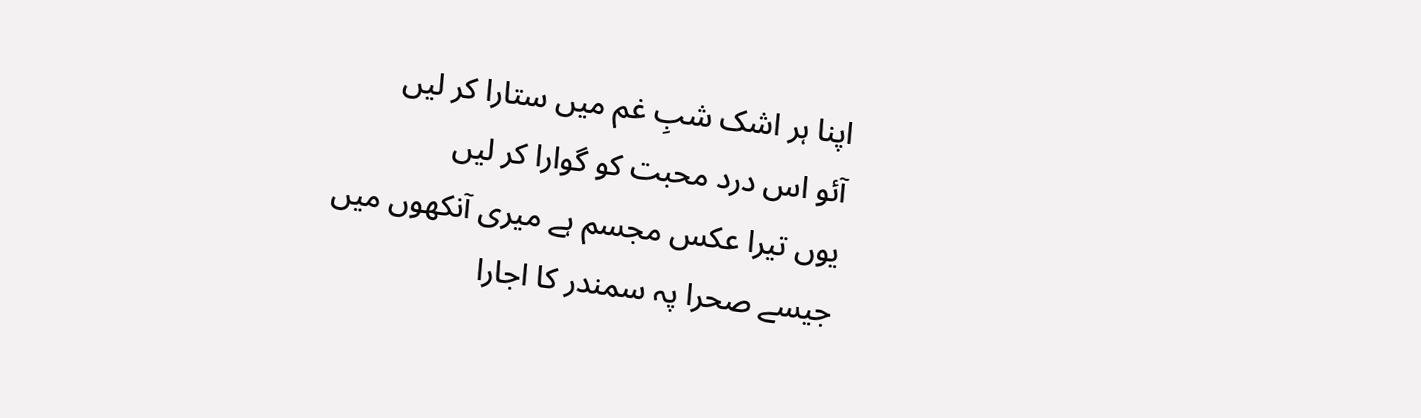اپنا ہر اشک شبِ غم میں ستارا کر لیں
آئو اس درد محبت کو گوارا کر لیں
یوں تیرا عکس مجسم ہے میری آنکھوں میں
جیسے صحرا پہ سمندر کا اجارا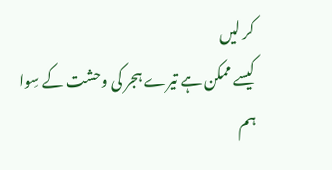کر لیں
کیسے ممکن ہے تیرے ہجر کی وحشت کے سِوا
ہم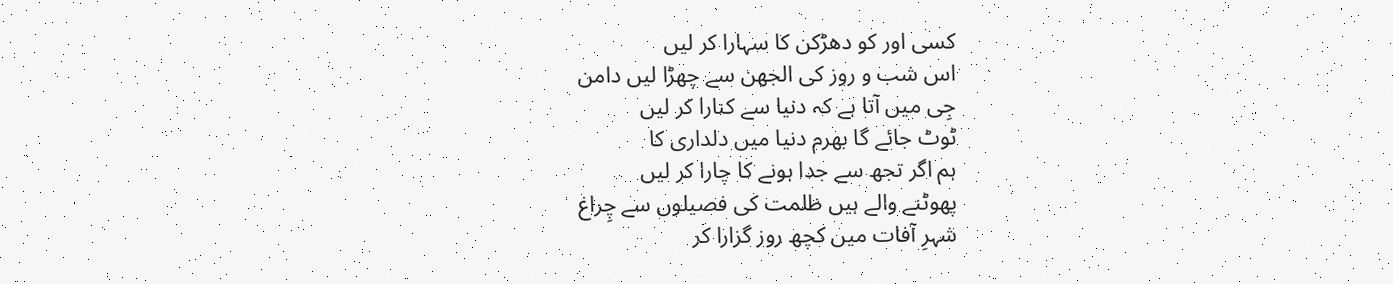کسی اور کو دھڑکن کا سہارا کر لیں
اس شب و روز کی الجھن سے چھڑا لیں دامن
جِی میں آتا ہے کہ دنیا سے کنارا کر لیں
ٹوٹ جائے گا بھرم دنیا میں دلداری کا
ہم اگر تجھ سے جدا ہونے کا چارا کر لیں
پھوٹنے والے ہیں ظلمت کی فصیلوں سے چِراغ
شہرِ آفات میں کچھ روز گزارا کر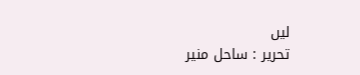لیں
تحریر : ساحل منیر